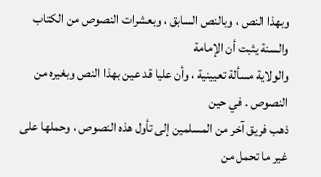وبهذا النص ، وبالنص السابق ، وبعشرات النصوص من الكتاب والسنة يثبت أن الإمامة
والولاية مسألة تعيينية ، وأن عليا قد عين بهذا النص وبغيره من النصوص . في حين
ذهب فريق آخر من المسلمين إلى تأول هذه النصوص ، وحملها على غير ما تحمل من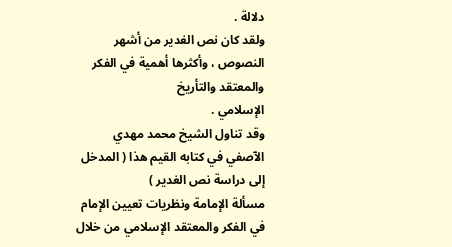دلالة .
ولقد كان نص الغدير من أشهر النصوص ، وأكثرها أهمية في الفكر والمعتقد والتأريخ
الإسلامي .
وقد تناول الشيخ محمد مهدي الآصفي في كتابه القيم هذا ( المدخل إلى دراسة نص الغدير )
مسألة الإمامة ونظريات تعيين الإمام في الفكر والمعتقد الإسلامي من خلال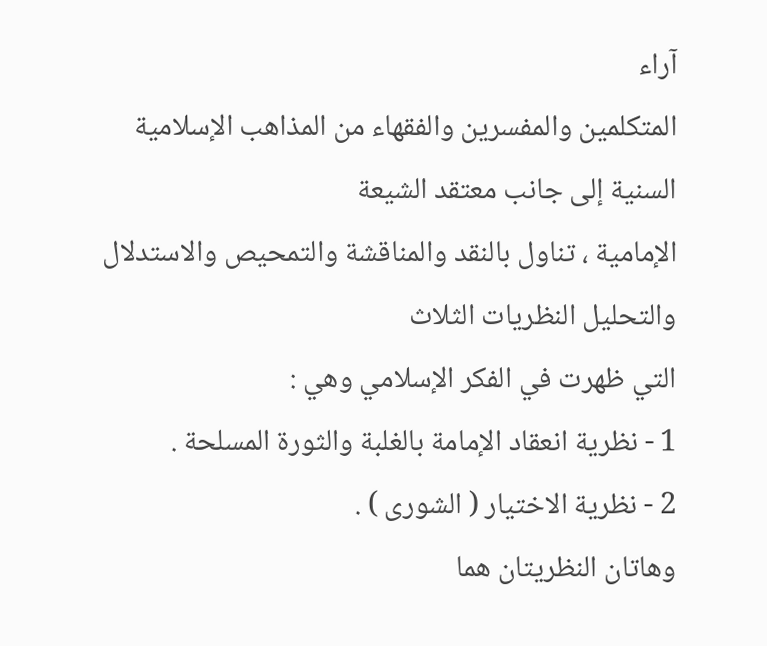آراء
المتكلمين والمفسرين والفقهاء من المذاهب الإسلامية السنية إلى جانب معتقد الشيعة
الإمامية ، تناول بالنقد والمناقشة والتمحيص والاستدلال والتحليل النظريات الثلاث
التي ظهرت في الفكر الإسلامي وهي :
1 - نظرية انعقاد الإمامة بالغلبة والثورة المسلحة .
2 - نظرية الاختيار ( الشورى ) .
وهاتان النظريتان هما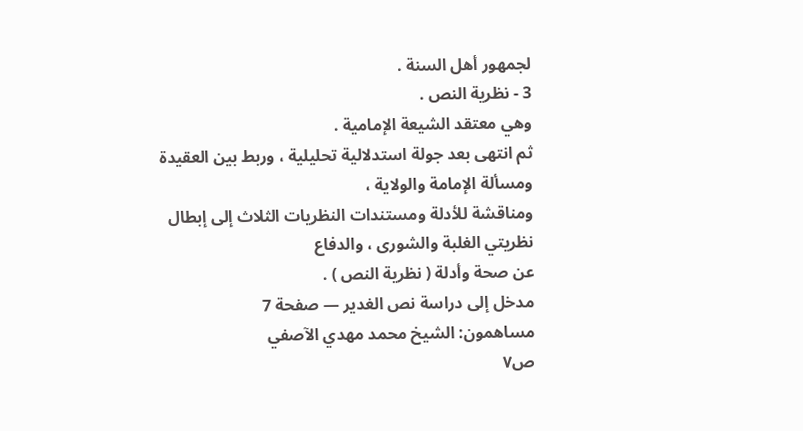لجمهور أهل السنة .
3 - نظرية النص .
وهي معتقد الشيعة الإمامية .
ثم انتهى بعد جولة استدلالية تحليلية ، وربط بين العقيدة ومسألة الإمامة والولاية ،
ومناقشة للأدلة ومستندات النظريات الثلاث إلى إبطال نظريتي الغلبة والشورى ، والدفاع
عن صحة وأدلة ( نظرية النص ) .
مدخل إلى دراسة نص الغدير — صفحة 7
مساهمون: الشيخ محمد مهدي الآصفي
ص٧